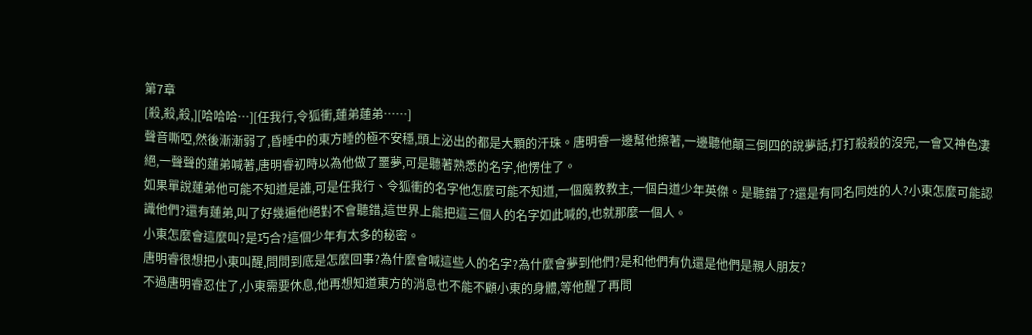第7章
[殺,殺,殺,][哈哈哈…][任我行,令狐衝,蓮弟蓮弟……]
聲音嘶啞,然後漸漸弱了,昏睡中的東方睡的極不安穩,頭上泌出的都是大顆的汗珠。唐明睿一邊幫他擦著,一邊聽他顛三倒四的說夢話,打打殺殺的沒完,一會又神色凄絕,一聲聲的蓮弟喊著,唐明睿初時以為他做了噩夢,可是聽著熟悉的名字,他愣住了。
如果單說蓮弟他可能不知道是誰,可是任我行、令狐衝的名字他怎麼可能不知道,一個魔教教主,一個白道少年英傑。是聽錯了?還是有同名同姓的人?小東怎麼可能認識他們?還有蓮弟,叫了好幾遍他絕對不會聽錯,這世界上能把這三個人的名字如此喊的,也就那麼一個人。
小東怎麼會這麼叫?是巧合?這個少年有太多的秘密。
唐明睿很想把小東叫醒,問問到底是怎麼回事?為什麼會喊這些人的名字?為什麼會夢到他們?是和他們有仇還是他們是親人朋友?
不過唐明睿忍住了,小東需要休息,他再想知道東方的消息也不能不顧小東的身體,等他醒了再問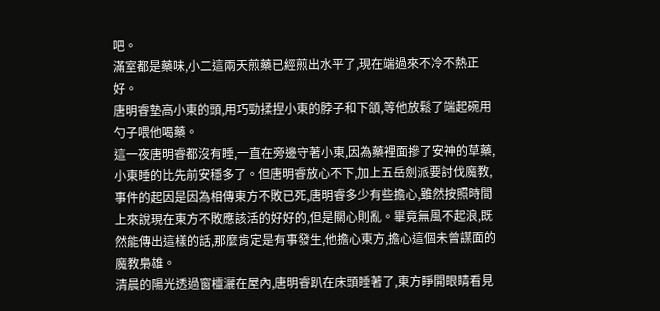吧。
滿室都是藥味,小二這兩天煎藥已經煎出水平了,現在端過來不冷不熱正好。
唐明睿墊高小東的頭,用巧勁揉捏小東的脖子和下頜,等他放鬆了端起碗用勺子喂他喝藥。
這一夜唐明睿都沒有睡,一直在旁邊守著小東,因為藥裡面摻了安神的草藥,小東睡的比先前安穩多了。但唐明睿放心不下,加上五岳劍派要討伐魔教,事件的起因是因為相傳東方不敗已死,唐明睿多少有些擔心,雖然按照時間上來說現在東方不敗應該活的好好的,但是關心則亂。畢竟無風不起浪,既然能傳出這樣的話,那麼肯定是有事發生,他擔心東方,擔心這個未曾謀面的魔教梟雄。
清晨的陽光透過窗欞灑在屋內,唐明睿趴在床頭睡著了,東方睜開眼睛看見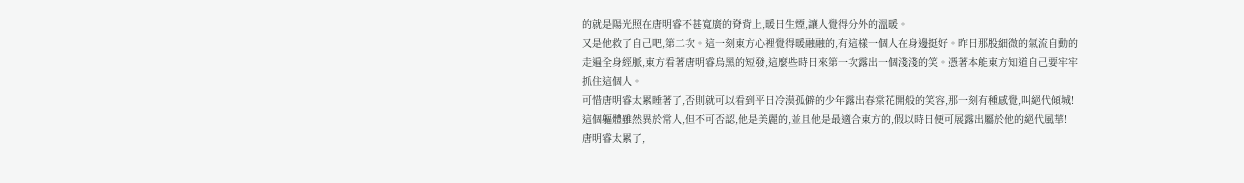的就是陽光照在唐明睿不甚寬廣的脊背上,暖日生煙,讓人覺得分外的溫暖。
又是他救了自己吧,第二次。這一刻東方心裡覺得暖融融的,有這樣一個人在身邊挺好。昨日那股細微的氣流自動的走遍全身經脈,東方看著唐明睿烏黑的短發,這麼些時日來第一次露出一個淺淺的笑。憑著本能東方知道自己要牢牢抓住這個人。
可惜唐明睿太累睡著了,否則就可以看到平日冷漠孤僻的少年露出春棠花開般的笑容,那一刻有種感覺,叫絕代傾城!
這個軀體雖然異於常人,但不可否認,他是美麗的,並且他是最適合東方的,假以時日便可展露出屬於他的絕代風華!
唐明睿太累了,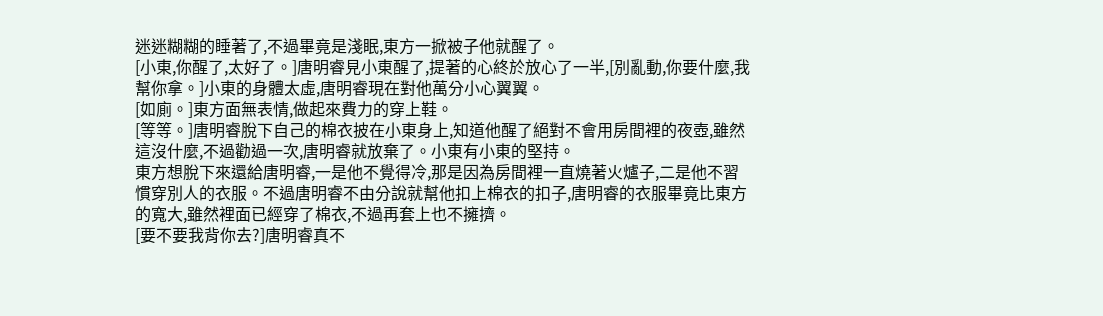迷迷糊糊的睡著了,不過畢竟是淺眠,東方一掀被子他就醒了。
[小東,你醒了,太好了。]唐明睿見小東醒了,提著的心終於放心了一半,[別亂動,你要什麼,我幫你拿。]小東的身體太虛,唐明睿現在對他萬分小心翼翼。
[如廁。]東方面無表情,做起來費力的穿上鞋。
[等等。]唐明睿脫下自己的棉衣披在小東身上,知道他醒了絕對不會用房間裡的夜壺,雖然這沒什麼,不過勸過一次,唐明睿就放棄了。小東有小東的堅持。
東方想脫下來還給唐明睿,一是他不覺得冷,那是因為房間裡一直燒著火爐子,二是他不習慣穿別人的衣服。不過唐明睿不由分說就幫他扣上棉衣的扣子,唐明睿的衣服畢竟比東方的寬大,雖然裡面已經穿了棉衣,不過再套上也不擁擠。
[要不要我背你去?]唐明睿真不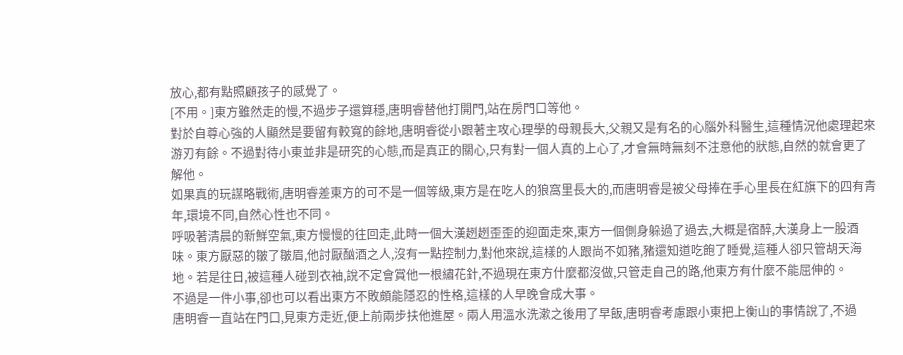放心,都有點照顧孩子的感覺了。
[不用。]東方雖然走的慢,不過步子還算穩,唐明睿替他打開門,站在房門口等他。
對於自尊心強的人顯然是要留有較寬的餘地,唐明睿從小跟著主攻心理學的母親長大,父親又是有名的心腦外科醫生,這種情況他處理起來游刃有餘。不過對待小東並非是研究的心態,而是真正的關心,只有對一個人真的上心了,才會無時無刻不注意他的狀態,自然的就會更了解他。
如果真的玩謀略戰術,唐明睿差東方的可不是一個等級,東方是在吃人的狼窩里長大的,而唐明睿是被父母捧在手心里長在紅旗下的四有青年,環境不同,自然心性也不同。
呼吸著清晨的新鮮空氣,東方慢慢的往回走,此時一個大漢趔趔歪歪的迎面走來,東方一個側身躲過了過去,大概是宿醉,大漢身上一股酒味。東方厭惡的皺了皺眉,他討厭酗酒之人,沒有一點控制力,對他來說,這樣的人跟尚不如豬,豬還知道吃飽了睡覺,這種人卻只管胡天海地。若是往日,被這種人碰到衣袖,說不定會賞他一根繡花針,不過現在東方什麼都沒做,只管走自己的路,他東方有什麼不能屈伸的。
不過是一件小事,卻也可以看出東方不敗頗能隱忍的性格,這樣的人早晚會成大事。
唐明睿一直站在門口,見東方走近,便上前兩步扶他進屋。兩人用溫水洗漱之後用了早飯,唐明睿考慮跟小東把上衡山的事情說了,不過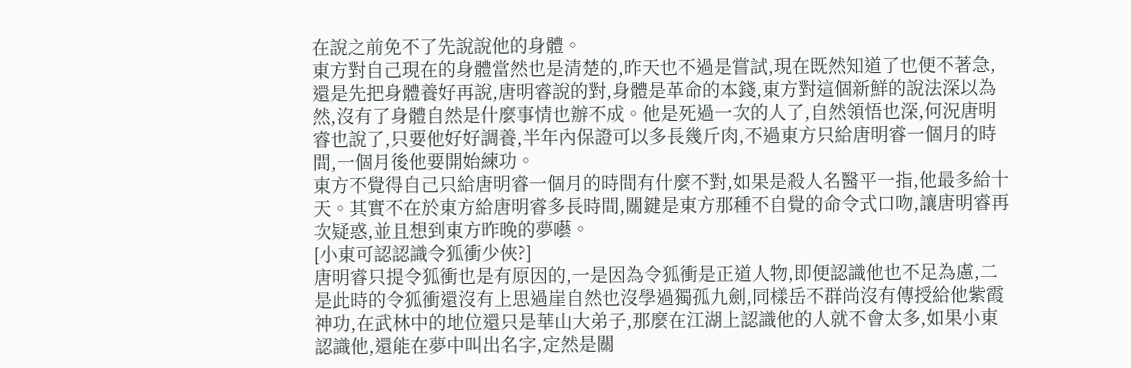在說之前免不了先說說他的身體。
東方對自己現在的身體當然也是清楚的,昨天也不過是嘗試,現在既然知道了也便不著急,還是先把身體養好再說,唐明睿說的對,身體是革命的本錢,東方對這個新鮮的說法深以為然,沒有了身體自然是什麼事情也辦不成。他是死過一次的人了,自然領悟也深,何況唐明睿也說了,只要他好好調養,半年內保證可以多長幾斤肉,不過東方只給唐明睿一個月的時間,一個月後他要開始練功。
東方不覺得自己只給唐明睿一個月的時間有什麼不對,如果是殺人名醫平一指,他最多給十天。其實不在於東方給唐明睿多長時間,關鍵是東方那種不自覺的命令式口吻,讓唐明睿再次疑惑,並且想到東方昨晚的夢囈。
[小東可認認識令狐衝少俠?]
唐明睿只提令狐衝也是有原因的,一是因為令狐衝是正道人物,即便認識他也不足為慮,二是此時的令狐衝還沒有上思過崖自然也沒學過獨孤九劍,同樣岳不群尚沒有傳授給他紫霞神功,在武林中的地位還只是華山大弟子,那麼在江湖上認識他的人就不會太多,如果小東認識他,還能在夢中叫出名字,定然是關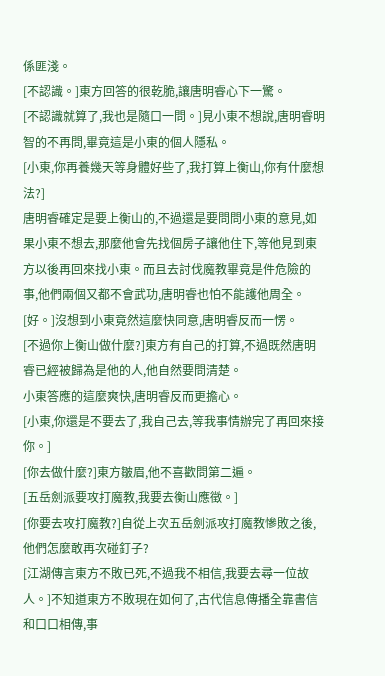係匪淺。
[不認識。]東方回答的很乾脆,讓唐明睿心下一驚。
[不認識就算了,我也是隨口一問。]見小東不想說,唐明睿明智的不再問,畢竟這是小東的個人隱私。
[小東,你再養幾天等身體好些了,我打算上衡山,你有什麼想法?]
唐明睿確定是要上衡山的,不過還是要問問小東的意見,如果小東不想去,那麼他會先找個房子讓他住下,等他見到東方以後再回來找小東。而且去討伐魔教畢竟是件危險的事,他們兩個又都不會武功,唐明睿也怕不能護他周全。
[好。]沒想到小東竟然這麼快同意,唐明睿反而一愣。
[不過你上衡山做什麼?]東方有自己的打算,不過既然唐明睿已經被歸為是他的人,他自然要問清楚。
小東答應的這麼爽快,唐明睿反而更擔心。
[小東,你還是不要去了,我自己去,等我事情辦完了再回來接你。]
[你去做什麼?]東方皺眉,他不喜歡問第二遍。
[五岳劍派要攻打魔教,我要去衡山應徵。]
[你要去攻打魔教?]自從上次五岳劍派攻打魔教慘敗之後,他們怎麼敢再次碰釘子?
[江湖傳言東方不敗已死,不過我不相信,我要去尋一位故人。]不知道東方不敗現在如何了,古代信息傳播全靠書信和口口相傳,事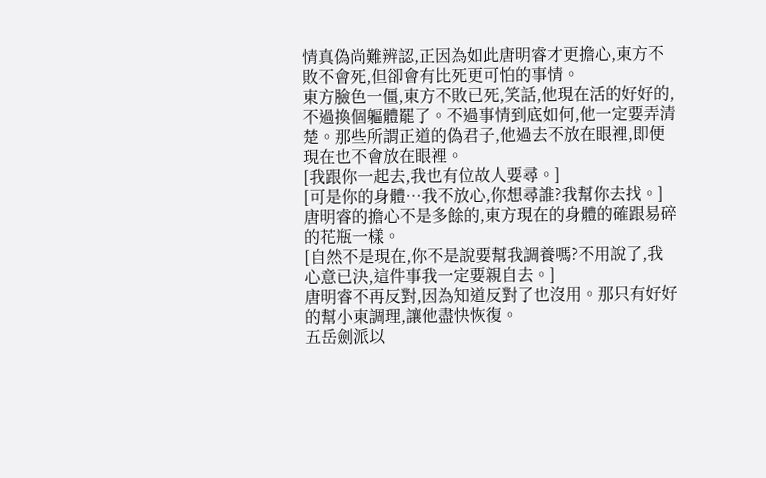情真偽尚難辨認,正因為如此唐明睿才更擔心,東方不敗不會死,但卻會有比死更可怕的事情。
東方臉色一僵,東方不敗已死,笑話,他現在活的好好的,不過換個軀體罷了。不過事情到底如何,他一定要弄清楚。那些所謂正道的偽君子,他過去不放在眼裡,即便現在也不會放在眼裡。
[我跟你一起去,我也有位故人要尋。]
[可是你的身體…我不放心,你想尋誰?我幫你去找。]唐明睿的擔心不是多餘的,東方現在的身體的確跟易碎的花瓶一樣。
[自然不是現在,你不是說要幫我調養嗎?不用說了,我心意已決,這件事我一定要親自去。]
唐明睿不再反對,因為知道反對了也沒用。那只有好好的幫小東調理,讓他盡快恢復。
五岳劍派以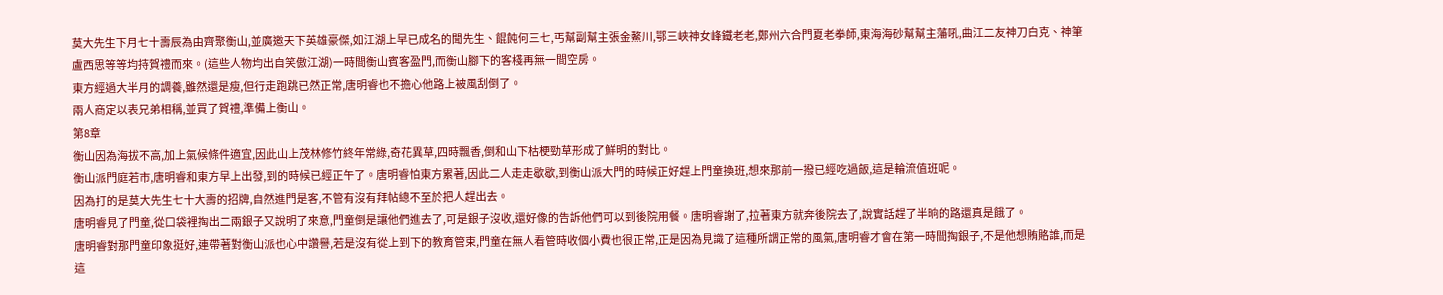莫大先生下月七十壽辰為由齊聚衡山,並廣邀天下英雄豪傑,如江湖上早已成名的聞先生、餛飩何三七,丐幫副幫主張金鰲川,鄂三峽神女峰鐵老老,鄭州六合門夏老拳師,東海海砂幫幫主藩吼,曲江二友神刀白克、神筆盧西思等等均持賀禮而來。(這些人物均出自笑傲江湖)一時間衡山賓客盈門,而衡山腳下的客棧再無一間空房。
東方經過大半月的調養,雖然還是瘦,但行走跑跳已然正常,唐明睿也不擔心他路上被風刮倒了。
兩人商定以表兄弟相稱,並買了賀禮,準備上衡山。
第8章
衡山因為海拔不高,加上氣候條件適宜,因此山上茂林修竹終年常綠,奇花異草,四時飄香,倒和山下枯梗勁草形成了鮮明的對比。
衡山派門庭若市,唐明睿和東方早上出發,到的時候已經正午了。唐明睿怕東方累著,因此二人走走歇歇,到衡山派大門的時候正好趕上門童換班,想來那前一撥已經吃過飯,這是輪流值班呢。
因為打的是莫大先生七十大壽的招牌,自然進門是客,不管有沒有拜帖總不至於把人趕出去。
唐明睿見了門童,從口袋裡掏出二兩銀子又說明了來意,門童倒是讓他們進去了,可是銀子沒收,還好像的告訴他們可以到後院用餐。唐明睿謝了,拉著東方就奔後院去了,說實話趕了半晌的路還真是餓了。
唐明睿對那門童印象挺好,連帶著對衡山派也心中讚譽,若是沒有從上到下的教育管束,門童在無人看管時收個小費也很正常,正是因為見識了這種所謂正常的風氣,唐明睿才會在第一時間掏銀子,不是他想賄賂誰,而是這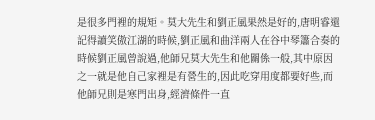是很多門裡的規矩。莫大先生和劉正風果然是好的,唐明睿還記得讀笑傲江湖的時候,劉正風和曲洋兩人在谷中琴簫合奏的時候劉正風曾說過,他師兄莫大先生和他關係一般,其中原因之一就是他自己家裡是有營生的,因此吃穿用度都要好些,而他師兄則是寒門出身,經濟條件一直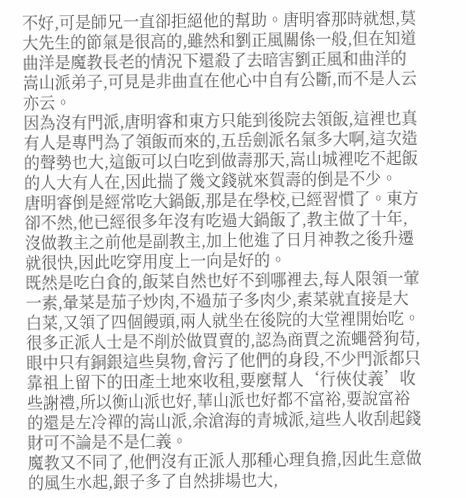不好,可是師兄一直卻拒絕他的幫助。唐明睿那時就想,莫大先生的節氣是很高的,雖然和劉正風關係一般,但在知道曲洋是魔教長老的情況下還殺了去暗害劉正風和曲洋的嵩山派弟子,可見是非曲直在他心中自有公斷,而不是人云亦云。
因為沒有門派,唐明睿和東方只能到後院去領飯,這裡也真有人是專門為了領飯而來的,五岳劍派名氣多大啊,這次造的聲勢也大,這飯可以白吃到做壽那天,嵩山城裡吃不起飯的人大有人在,因此揣了幾文錢就來賀壽的倒是不少。
唐明睿倒是經常吃大鍋飯,那是在學校,已經習慣了。東方卻不然,他已經很多年沒有吃過大鍋飯了,教主做了十年,沒做教主之前他是副教主,加上他進了日月神教之後升遷就很快,因此吃穿用度上一向是好的。
既然是吃白食的,飯菜自然也好不到哪裡去,每人限領一葷一素,暈菜是茄子炒肉,不過茄子多肉少,素菜就直接是大白菜,又領了四個饅頭,兩人就坐在後院的大堂裡開始吃。
很多正派人士是不削於做買賣的,認為商賈之流蠅營狗苟,眼中只有銅銀這些臭物,會污了他們的身段,不少門派都只靠祖上留下的田產土地來收租,要麼幫人‘行俠仗義’收些謝禮,所以衡山派也好,華山派也好都不富裕,要說富裕的還是左冷禪的嵩山派,余滄海的青城派,這些人收刮起錢財可不論是不是仁義。
魔教又不同了,他們沒有正派人那種心理負擔,因此生意做的風生水起,銀子多了自然排場也大,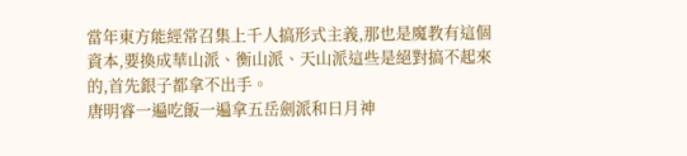當年東方能經常召集上千人搞形式主義,那也是魔教有這個資本,要換成華山派、衡山派、天山派這些是絕對搞不起來的,首先銀子都拿不出手。
唐明睿一遍吃飯一遍拿五岳劍派和日月神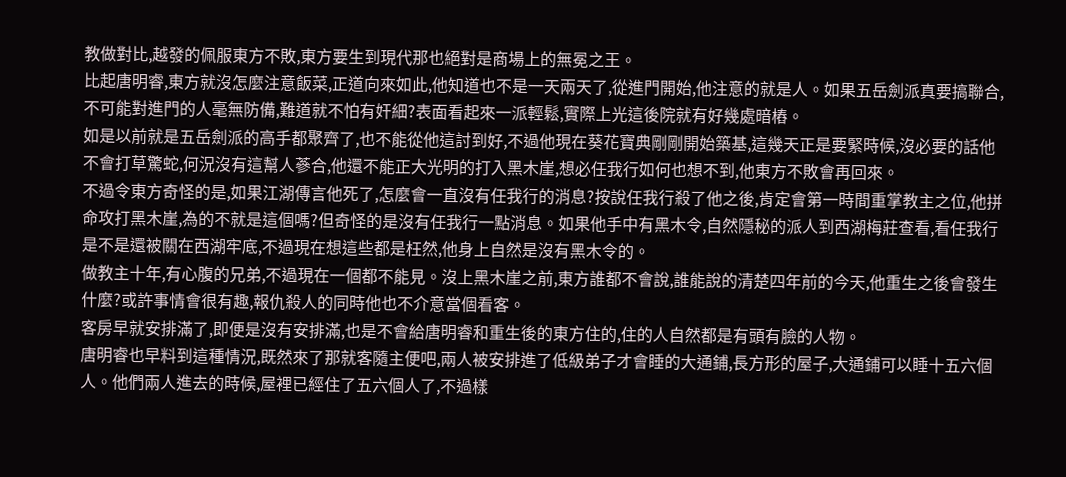教做對比,越發的佩服東方不敗,東方要生到現代那也絕對是商場上的無冕之王。
比起唐明睿,東方就沒怎麼注意飯菜,正道向來如此,他知道也不是一天兩天了,從進門開始,他注意的就是人。如果五岳劍派真要搞聯合,不可能對進門的人毫無防備,難道就不怕有奸細?表面看起來一派輕鬆,實際上光這後院就有好幾處暗樁。
如是以前就是五岳劍派的高手都聚齊了,也不能從他這討到好,不過他現在葵花寶典剛剛開始築基,這幾天正是要緊時候,沒必要的話他不會打草驚蛇,何況沒有這幫人蔘合,他還不能正大光明的打入黑木崖,想必任我行如何也想不到,他東方不敗會再回來。
不過令東方奇怪的是,如果江湖傳言他死了,怎麼會一直沒有任我行的消息?按說任我行殺了他之後,肯定會第一時間重掌教主之位,他拼命攻打黑木崖,為的不就是這個嗎?但奇怪的是沒有任我行一點消息。如果他手中有黑木令,自然隱秘的派人到西湖梅莊查看,看任我行是不是還被關在西湖牢底,不過現在想這些都是枉然,他身上自然是沒有黑木令的。
做教主十年,有心腹的兄弟,不過現在一個都不能見。沒上黑木崖之前,東方誰都不會說,誰能說的清楚四年前的今天,他重生之後會發生什麼?或許事情會很有趣,報仇殺人的同時他也不介意當個看客。
客房早就安排滿了,即便是沒有安排滿,也是不會給唐明睿和重生後的東方住的,住的人自然都是有頭有臉的人物。
唐明睿也早料到這種情況,既然來了那就客隨主便吧,兩人被安排進了低級弟子才會睡的大通鋪,長方形的屋子,大通鋪可以睡十五六個人。他們兩人進去的時候,屋裡已經住了五六個人了,不過樣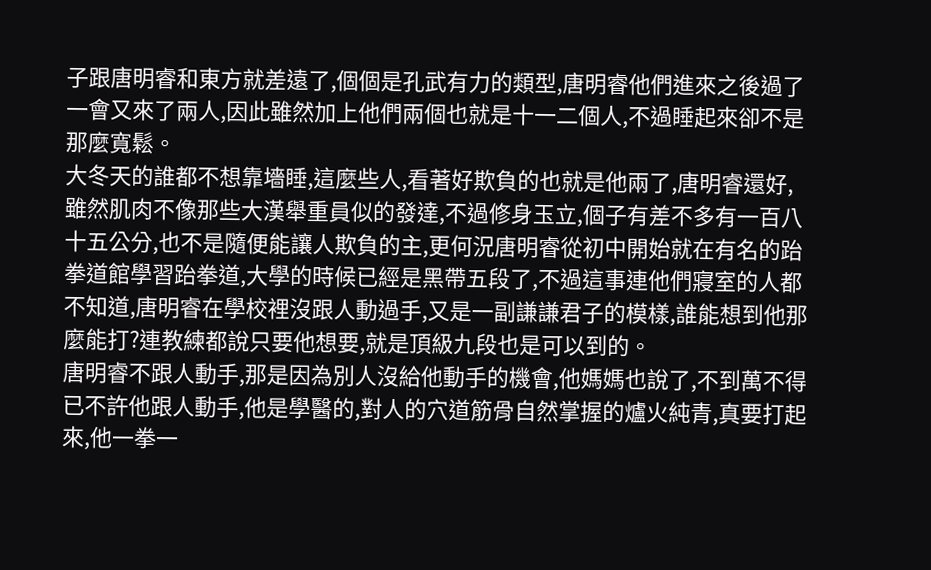子跟唐明睿和東方就差遠了,個個是孔武有力的類型,唐明睿他們進來之後過了一會又來了兩人,因此雖然加上他們兩個也就是十一二個人,不過睡起來卻不是那麼寬鬆。
大冬天的誰都不想靠墻睡,這麼些人,看著好欺負的也就是他兩了,唐明睿還好,雖然肌肉不像那些大漢舉重員似的發達,不過修身玉立,個子有差不多有一百八十五公分,也不是隨便能讓人欺負的主,更何況唐明睿從初中開始就在有名的跆拳道館學習跆拳道,大學的時候已經是黑帶五段了,不過這事連他們寢室的人都不知道,唐明睿在學校裡沒跟人動過手,又是一副謙謙君子的模樣,誰能想到他那麼能打?連教練都說只要他想要,就是頂級九段也是可以到的。
唐明睿不跟人動手,那是因為別人沒給他動手的機會,他媽媽也說了,不到萬不得已不許他跟人動手,他是學醫的,對人的穴道筋骨自然掌握的爐火純青,真要打起來,他一拳一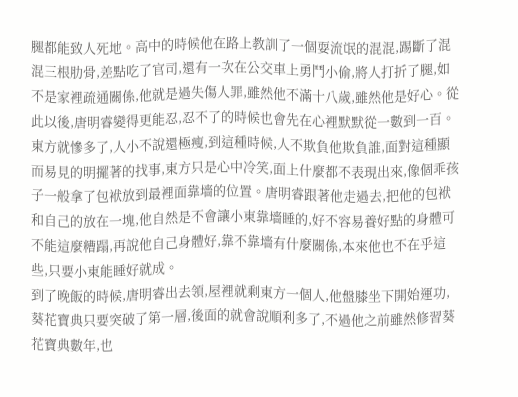腿都能致人死地。高中的時候他在路上教訓了一個耍流氓的混混,踢斷了混混三根肋骨,差點吃了官司,還有一次在公交車上勇鬥小偷,將人打折了腿,如不是家裡疏通關係,他就是過失傷人罪,雖然他不滿十八歲,雖然他是好心。從此以後,唐明睿變得更能忍,忍不了的時候也會先在心裡默默從一數到一百。
東方就慘多了,人小不說還極瘦,到這種時候,人不欺負他欺負誰,面對這種顯而易見的明擺著的找事,東方只是心中冷笑,面上什麼都不表現出來,像個乖孩子一般拿了包袱放到最裡面靠墻的位置。唐明睿跟著他走過去,把他的包袱和自己的放在一塊,他自然是不會讓小東靠墻睡的,好不容易養好點的身體可不能這麼糟蹋,再說他自己身體好,靠不靠墻有什麼關係,本來他也不在乎這些,只要小東能睡好就成。
到了晚飯的時候,唐明睿出去領,屋裡就剩東方一個人,他盤膝坐下開始運功,葵花寶典只要突破了第一層,後面的就會說順利多了,不過他之前雖然修習葵花寶典數年,也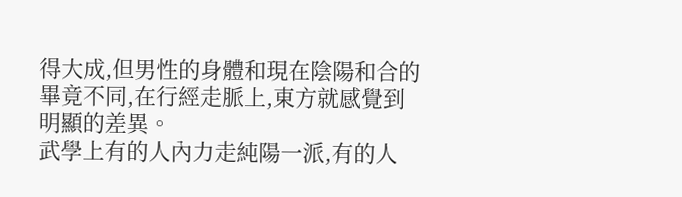得大成,但男性的身體和現在陰陽和合的畢竟不同,在行經走脈上,東方就感覺到明顯的差異。
武學上有的人內力走純陽一派,有的人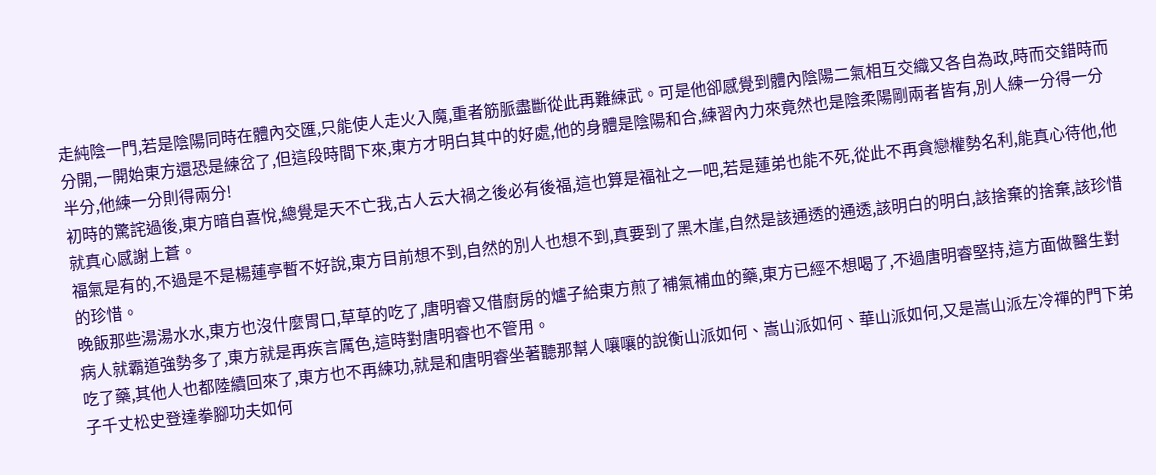走純陰一門,若是陰陽同時在體內交匯,只能使人走火入魔,重者筋脈盡斷從此再難練武。可是他卻感覺到體內陰陽二氣相互交織又各自為政,時而交錯時而分開,一開始東方還恐是練岔了,但這段時間下來,東方才明白其中的好處,他的身體是陰陽和合,練習內力來竟然也是陰柔陽剛兩者皆有,別人練一分得一分半分,他練一分則得兩分!
初時的驚詫過後,東方暗自喜悅,總覺是天不亡我,古人云大禍之後必有後福,這也算是福祉之一吧,若是蓮弟也能不死,從此不再貪戀權勢名利,能真心待他,他就真心感謝上蒼。
福氣是有的,不過是不是楊蓮亭暫不好說,東方目前想不到,自然的別人也想不到,真要到了黑木崖,自然是該通透的通透,該明白的明白,該捨棄的捨棄,該珍惜的珍惜。
晚飯那些湯湯水水,東方也沒什麼胃口,草草的吃了,唐明睿又借廚房的爐子給東方煎了補氣補血的藥,東方已經不想喝了,不過唐明睿堅持,這方面做醫生對病人就霸道強勢多了,東方就是再疾言厲色,這時對唐明睿也不管用。
吃了藥,其他人也都陸續回來了,東方也不再練功,就是和唐明睿坐著聽那幫人嚷嚷的說衡山派如何、嵩山派如何、華山派如何,又是嵩山派左冷禪的門下弟子千丈松史登達拳腳功夫如何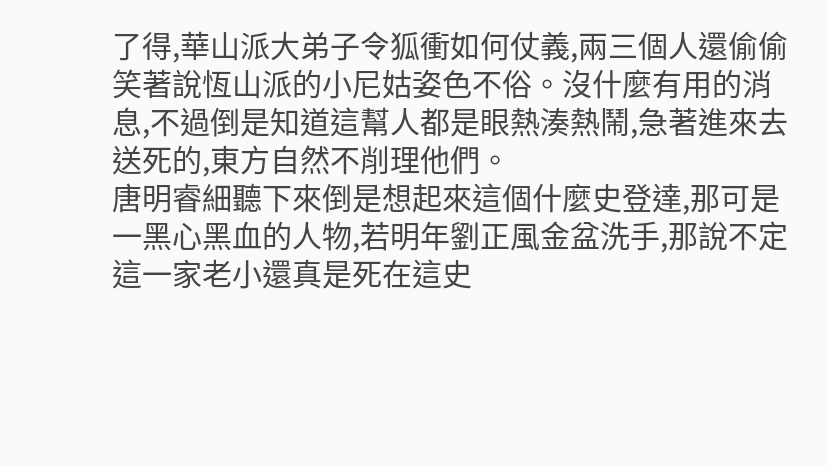了得,華山派大弟子令狐衝如何仗義,兩三個人還偷偷笑著說恆山派的小尼姑姿色不俗。沒什麼有用的消息,不過倒是知道這幫人都是眼熱湊熱鬧,急著進來去送死的,東方自然不削理他們。
唐明睿細聽下來倒是想起來這個什麼史登達,那可是一黑心黑血的人物,若明年劉正風金盆洗手,那說不定這一家老小還真是死在這史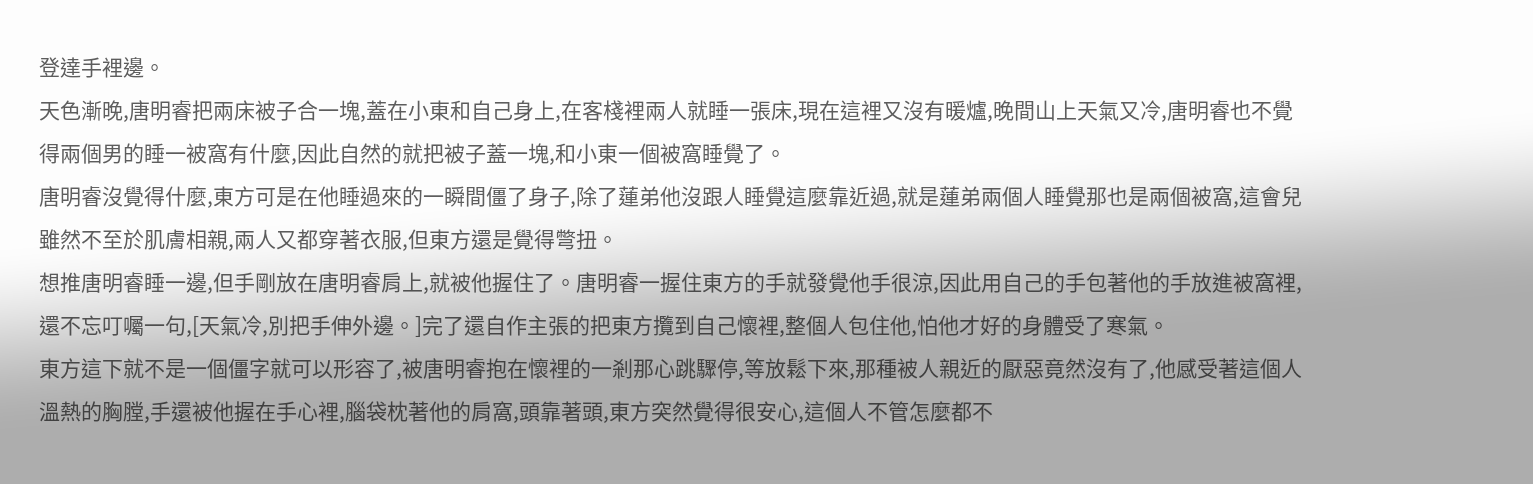登達手裡邊。
天色漸晚,唐明睿把兩床被子合一塊,蓋在小東和自己身上,在客棧裡兩人就睡一張床,現在這裡又沒有暖爐,晚間山上天氣又冷,唐明睿也不覺得兩個男的睡一被窩有什麼,因此自然的就把被子蓋一塊,和小東一個被窩睡覺了。
唐明睿沒覺得什麼,東方可是在他睡過來的一瞬間僵了身子,除了蓮弟他沒跟人睡覺這麼靠近過,就是蓮弟兩個人睡覺那也是兩個被窩,這會兒雖然不至於肌膚相親,兩人又都穿著衣服,但東方還是覺得彆扭。
想推唐明睿睡一邊,但手剛放在唐明睿肩上,就被他握住了。唐明睿一握住東方的手就發覺他手很涼,因此用自己的手包著他的手放進被窩裡,還不忘叮囑一句,[天氣冷,別把手伸外邊。]完了還自作主張的把東方攬到自己懷裡,整個人包住他,怕他才好的身體受了寒氣。
東方這下就不是一個僵字就可以形容了,被唐明睿抱在懷裡的一剎那心跳驟停,等放鬆下來,那種被人親近的厭惡竟然沒有了,他感受著這個人溫熱的胸膛,手還被他握在手心裡,腦袋枕著他的肩窩,頭靠著頭,東方突然覺得很安心,這個人不管怎麼都不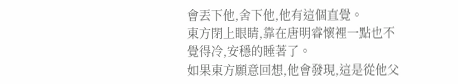會丟下他,舍下他,他有這個直覺。
東方閉上眼睛,靠在唐明睿懷裡一點也不覺得冷,安穩的睡著了。
如果東方願意回想,他會發現,這是從他父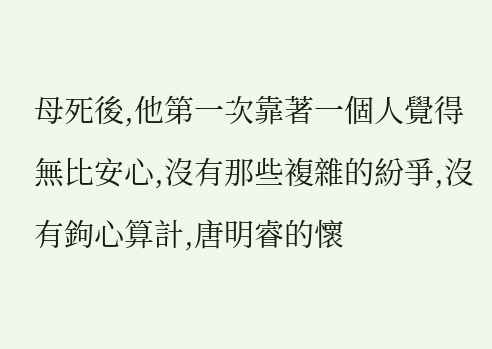母死後,他第一次靠著一個人覺得無比安心,沒有那些複雜的紛爭,沒有鉤心算計,唐明睿的懷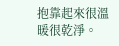抱靠起來很溫暖很乾淨。